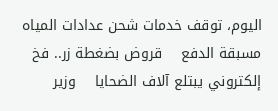اليوم، توقف خدمات شحن عدادات المياه مسبقة الدفع    قروض بضغطة زر.. فخ إلكتروني يبتلع آلاف الضحايا    وزير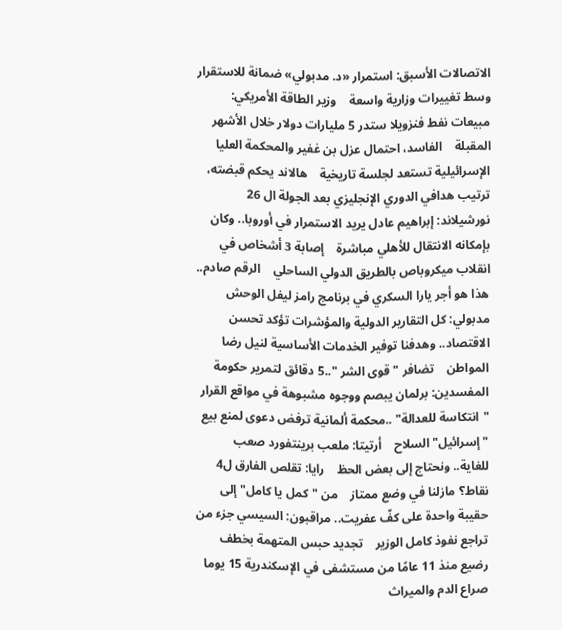الاتصالات الأسبق: استمرار «د. مدبولي» ضمانة للاستقرار وسط تغييرات وزارية واسعة    وزير الطاقة الأمريكي: مبيعات نفط فنزويلا ستدر 5 مليارات دولار خلال الأشهر المقبلة    الفاسد، احتمال عزل بن غفير والمحكمة العليا الإسرائيلية تستعد لجلسة تاريخية    هالاند يحكم قبضته، ترتيب هدافي الدوري الإنجليزي بعد الجولة ال 26    نورشيلاند: إبراهيم عادل يريد الاستمرار في أوروبا.. وكان بإمكانه الانتقال للأهلي مباشرة    إصابة 3 أشخاص في انقلاب ميكروباص بالطريق الدولي الساحلي    الرقم صادم.. هذا هو أجر يارا السكري في برنامج رامز ليفل الوحش    مدبولي: كل التقارير الدولية والمؤشرات تؤكد تحسن الاقتصاد.. وهدفنا توفير الخدمات الأساسية لنيل رضا المواطن    تضافر "قوى الشر "..5 دقائق لتمرير حكومة المفسدين: برلمان يبصم ووجوه مشبوهة في مواقع القرار    "انتكاسة للعدالة" ..محكمة ألمانية ترفض دعوى لمنع بيع "إسرائيل" السلاح    أرتيتا: ملعب برينتفورد صعب للغاية.. ونحتاج إلى بعض الحظ    رايا: تقلص الفارق ل4 نقاط؟ مازلنا في وضع ممتاز    من "كمل يا كامل" إلى حقيبة واحدة على كفّ عفريت.. مراقبون: السيسي جزء من تراجع نفوذ كامل الوزير    تجديد حبس المتهمة بخطف رضيع منذ 11 عامًا من مستشفى في الإسكندرية 15 يوما    صراع الدم والميراث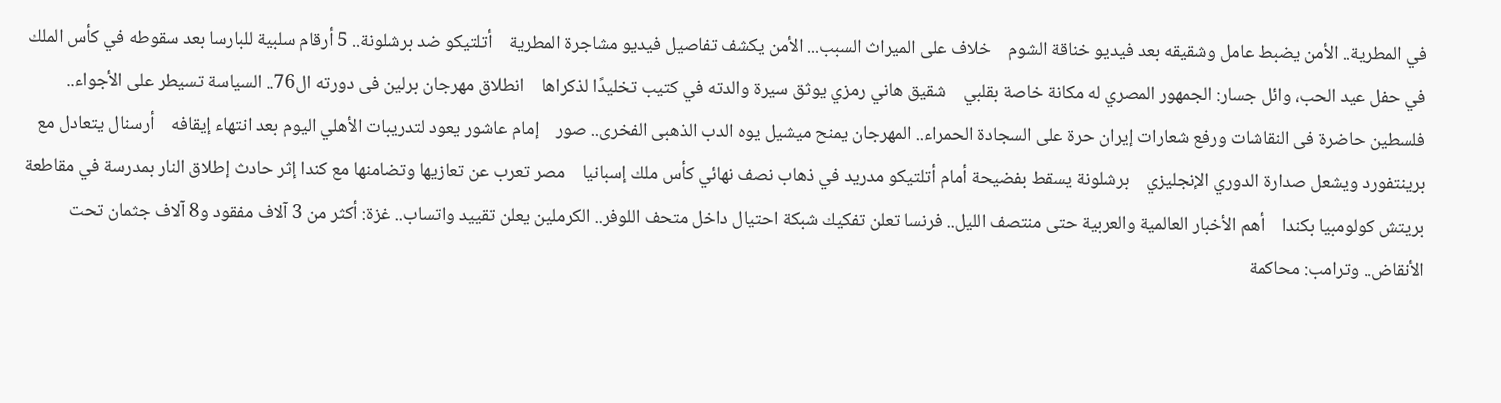في المطرية.. الأمن يضبط عامل وشقيقه بعد فيديو خناقة الشوم    خلاف على الميراث السبب... الأمن يكشف تفاصيل فيديو مشاجرة المطرية    أتلتيكو ضد برشلونة.. 5 أرقام سلبية للبارسا بعد سقوطه في كأس الملك    في حفل عيد الحب، وائل جسار: الجمهور المصري له مكانة خاصة بقلبي    شقيق هاني رمزي يوثق سيرة والدته في كتيب تخليدًا لذكراها    انطلاق مهرجان برلين فى دورته ال76.. السياسة تسيطر على الأجواء.. فلسطين حاضرة فى النقاشات ورفع شعارات إيران حرة على السجادة الحمراء.. المهرجان يمنح ميشيل يوه الدب الذهبى الفخرى.. صور    إمام عاشور يعود لتدريبات الأهلي اليوم بعد انتهاء إيقافه    أرسنال يتعادل مع برينتفورد ويشعل صدارة الدوري الإنجليزي    برشلونة يسقط بفضيحة أمام أتلتيكو مدريد في ذهاب نصف نهائي كأس ملك إسبانيا    مصر تعرب عن تعازيها وتضامنها مع كندا إثر حادث إطلاق النار بمدرسة في مقاطعة بريتش كولومبيا بكندا    أهم الأخبار العالمية والعربية حتى منتصف الليل.. فرنسا تعلن تفكيك شبكة احتيال داخل متحف اللوفر.. الكرملين يعلن تقييد واتساب.. غزة: أكثر من 3 آلاف مفقود و8 آلاف جثمان تحت الأنقاض.. وترامب: محاكمة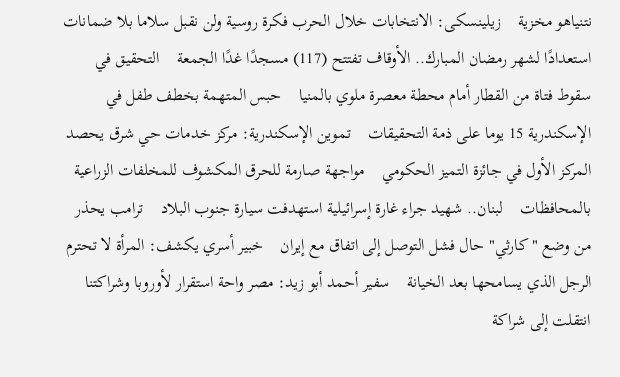نتنياهو مخزية    زيلينسكى: الانتخابات خلال الحرب فكرة روسية ولن نقبل سلاما بلا ضمانات    استعدادًا لشهر رمضان المبارك.. الأوقاف تفتتح (117) مسجدًا غدًا الجمعة    التحقيق في سقوط فتاة من القطار أمام محطة معصرة ملوي بالمنيا    حبس المتهمة بخطف طفل في الإسكندرية 15 يوما على ذمة التحقيقات    تموين الإسكندرية: مركز خدمات حي شرق يحصد المركز الأول في جائزة التميز الحكومي    مواجهة صارمة للحرق المكشوف للمخلفات الزراعية بالمحافظات    لبنان.. شهيد جراء غارة إسرائيلية استهدفت سيارة جنوب البلاد    ترامب يحذر من وضع "كارثي" حال فشل التوصل إلى اتفاق مع إيران    خبير أسري يكشف: المرأة لا تحترم الرجل الذي يسامحها بعد الخيانة    سفير أحمد أبو زيد: مصر واحة استقرار لأوروبا وشراكتنا انتقلت إلى شراكة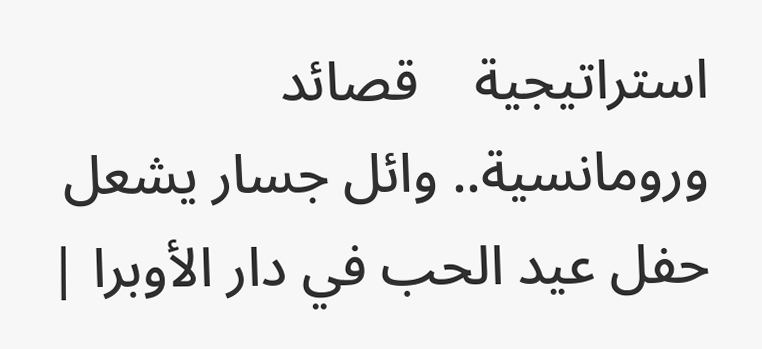استراتيجية    قصائد ورومانسية.. وائل جسار يشعل حفل عيد الحب في دار الأوبرا |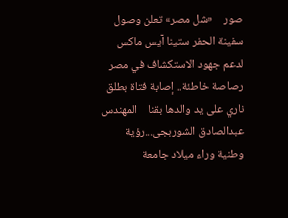صور    «شل مصر» تعلن وصول سفينة الحفر ستينا آيس ماكس لدعم جهود الاستكشاف في مصر    رصاصة خاطئة.. إصابة فتاة بطلق ناري على يد والدها بقنا    المهندس عبدالصادق الشوربجى...رؤية وطنية وراء ميلاد جامعة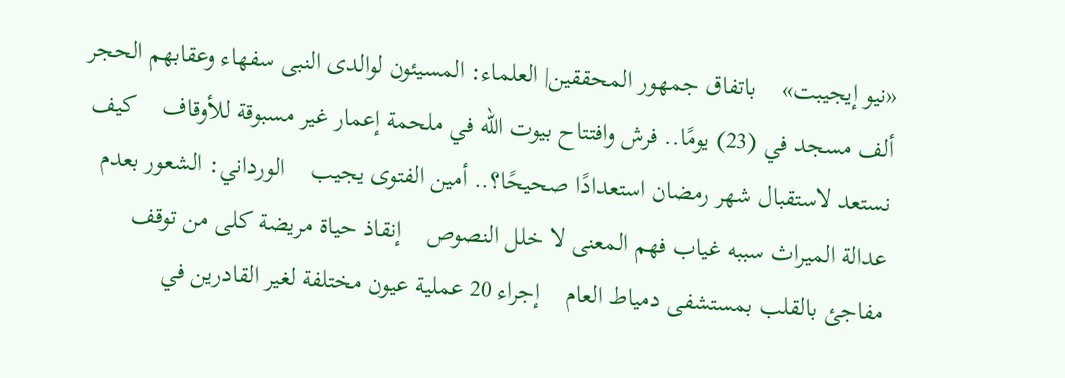«نيو إيجيبت»    باتفاق جمهور المحققين| العلماء: المسيئون لوالدى النبى سفهاء وعقابهم الحجر    ألف مسجد في (23) يومًا.. فرش وافتتاح بيوت الله في ملحمة إعمار غير مسبوقة للأوقاف    كيف نستعد لاستقبال شهر رمضان استعدادًا صحيحًا؟.. أمين الفتوى يجيب    الورداني: الشعور بعدم عدالة الميراث سببه غياب فهم المعنى لا خلل النصوص    إنقاذ حياة مريضة كلى من توقف مفاجئ بالقلب بمستشفى دمياط العام    إجراء 20 عملية عيون مختلفة لغير القادرين في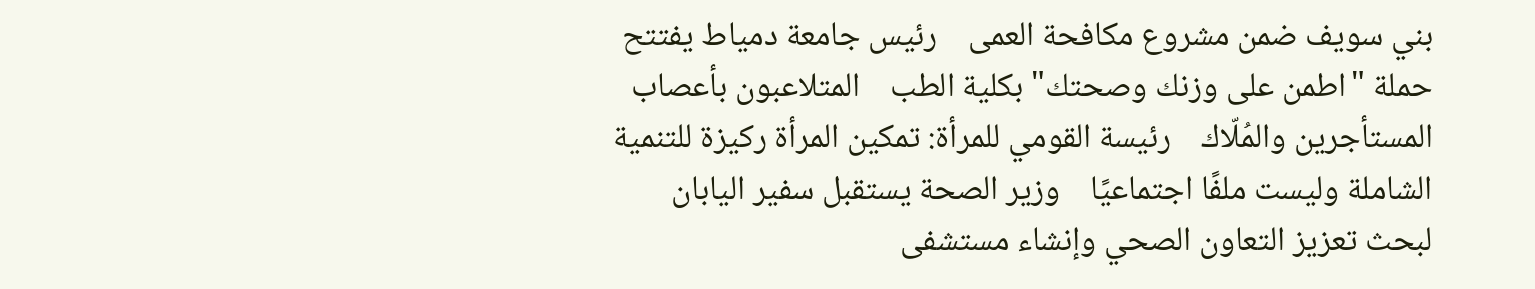بني سويف ضمن مشروع مكافحة العمى    رئيس جامعة دمياط يفتتح حملة "اطمن على وزنك وصحتك" بكلية الطب    المتلاعبون بأعصاب المستأجرين والمُلّاك    رئيسة القومي للمرأة: تمكين المرأة ركيزة للتنمية الشاملة وليست ملفًا اجتماعيًا    وزير الصحة يستقبل سفير اليابان لبحث تعزيز التعاون الصحي وإنشاء مستشفى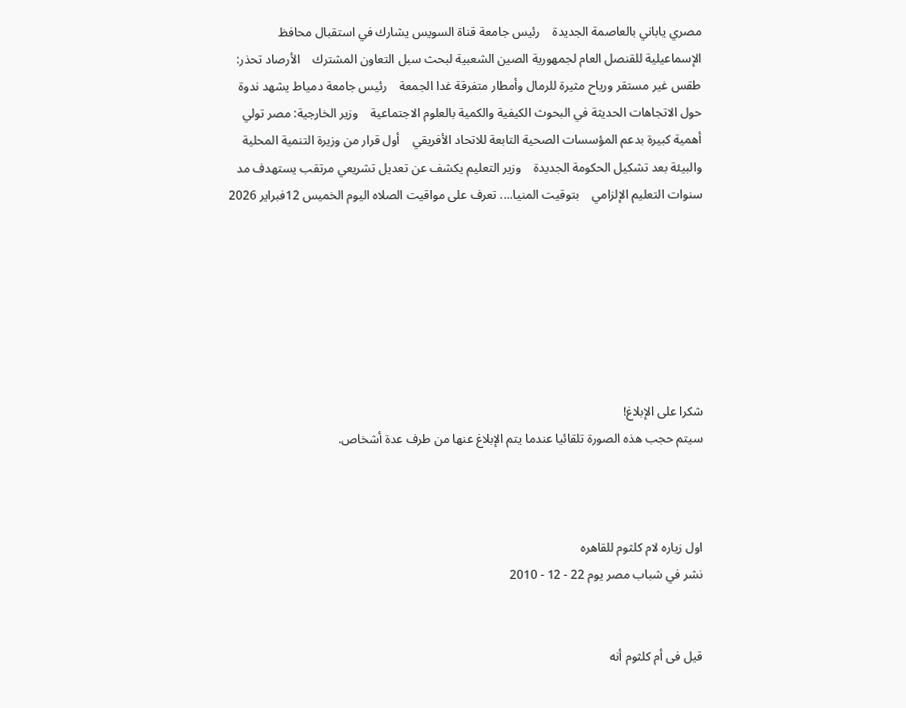مصري ياباني بالعاصمة الجديدة    رئيس جامعة قناة السويس يشارك في استقبال محافظ الإسماعيلية للقنصل العام لجمهورية الصين الشعبية لبحث سبل التعاون المشترك    الأرصاد تحذر: طقس غير مستقر ورياح مثيرة للرمال وأمطار متفرقة غدا الجمعة    رئيس جامعة دمياط يشهد ندوة حول الاتجاهات الحديثة في البحوث الكيفية والكمية بالعلوم الاجتماعية    وزير الخارجية: مصر تولي أهمية كبيرة بدعم المؤسسات الصحية التابعة للاتحاد الأفريقي    أول قرار من وزيرة التنمية المحلية والبيئة بعد تشكيل الحكومة الجديدة    وزير التعليم يكشف عن تعديل تشريعي مرتقب يستهدف مد سنوات التعليم الإلزامي    بتوقيت المنيا.... تعرف على مواقيت الصلاه اليوم الخميس 12فبراير 2026







شكرا على الإبلاغ!
سيتم حجب هذه الصورة تلقائيا عندما يتم الإبلاغ عنها من طرف عدة أشخاص.



اول زياره لام كلثوم للقاهره
نشر في شباب مصر يوم 22 - 12 - 2010


قيل فى أم كلثوم أنه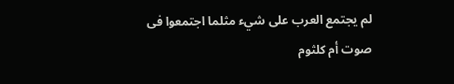لم يجتمع العرب على شيء مثلما اجتمعوا فى صوت أم كلثوم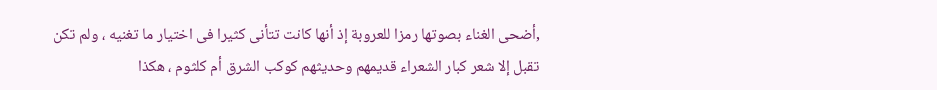,أضحى الغناء بصوتها رمزا للعروبة إذ أنها كانت تتأنى كثيرا فى اختيار ما تغنيه ، ولم تكن تقبل إلا شعر كبار الشعراء قديمهم وحديثهم كوكب الشرق أم كلثوم ، هكذا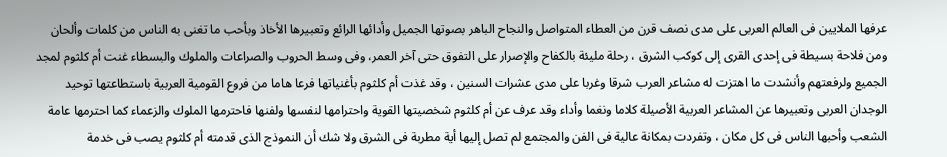عرفها الملايين فى العالم العربى على مدى نصف قرن من العطاء المتواصل والنجاح الباهر بصوتها الجميل وأدائها الرائع وتعبيرها الأخاذ وبأحب ما تغنى به الناس من كلمات وألحان ومن فلاحة بسيطة فى إحدى القرى إلى كوكب الشرق ، رحلة مليئة بالكفاح والإصرار على التفوق حتى آخر العمر، وفى وسط الحروب والصراعات والملوك والبسطاء غنت أم كلثوم لمجد الجميع ولرفعتهم وأنشدت ما اهتزت له مشاعر العرب شرقا وغربا على مدى عشرات السنين ، وقد غذت أم كلثوم بأغنياتها فرعا هاما من فروع القومية العربية باستطاعتها توحيد الوجدان العربى وتعبيرها عن المشاعر العربية الأصيلة كلاما ونغما وأداء وقد عرف عن أم كلثوم شخصيتها القوية واحترامها لنفسها ولفنها فاحترمها الملوك والزعماء كما احترمها عامة الشعب وأحبها الناس فى كل مكان ، وتفردت بمكانة عالية فى الفن والمجتمع لم تصل إليها أية مطربة فى الشرق ولا شك أن النموذج الذى قدمته أم كلثوم يصب فى خدمة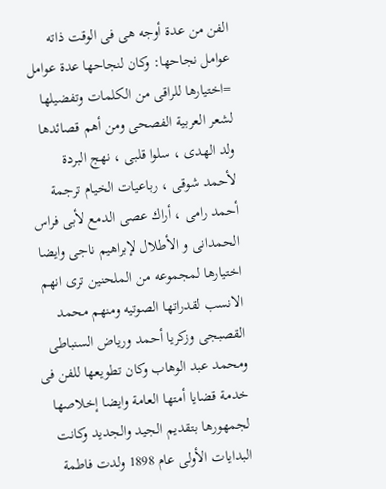الفن من عدة أوجه هى فى الوقت ذاته عوامل نجاحها: وكان لنجاحها عدة عوامل =اختيارها للراقى من الكلمات وتفضيلها لشعر العربية الفصحى ومن أهم قصائدها ولد الهدى ، سلوا قلبى ، نهج البردة لأحمد شوقى ، رباعيات الخيام ترجمة أحمد رامى ، أراك عصى الدمع لأبى فراس الحمدانى و الأطلال لإبراهيم ناجى وايضا اختيارها لمجموعه من الملحنين ترى انهم الانسب لقدراتها الصوتيه ومنهم محمد القصبجى وزكريا أحمد ورياض السنباطى ومحمد عبد الوهاب وكان تطويعها للفن فى خدمة قضايا أمتها العامة وايضا إخلاصها لجمهورها بتقديم الجيد والجديد وكانت البدايات الأولى عام 1898 ولدت فاطمة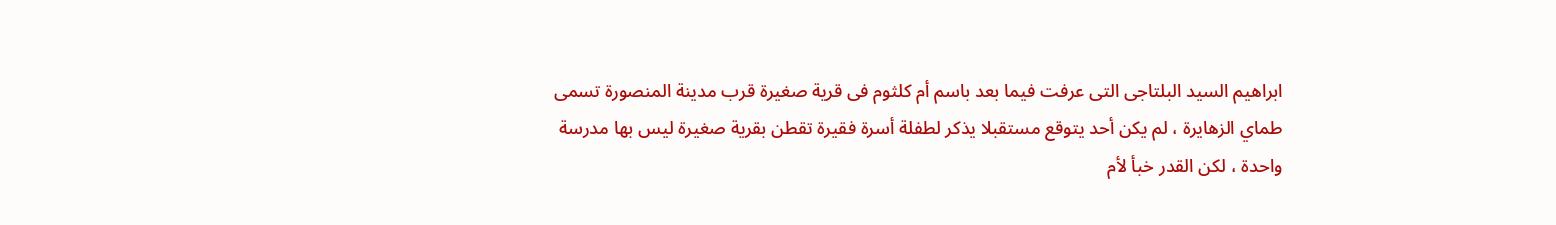ابراهيم السيد البلتاجى التى عرفت فيما بعد باسم أم كلثوم فى قرية صغيرة قرب مدينة المنصورة تسمى طماي الزهايرة ، لم يكن أحد يتوقع مستقبلا يذكر لطفلة أسرة فقيرة تقطن بقرية صغيرة ليس بها مدرسة واحدة ، لكن القدر خبأ لأم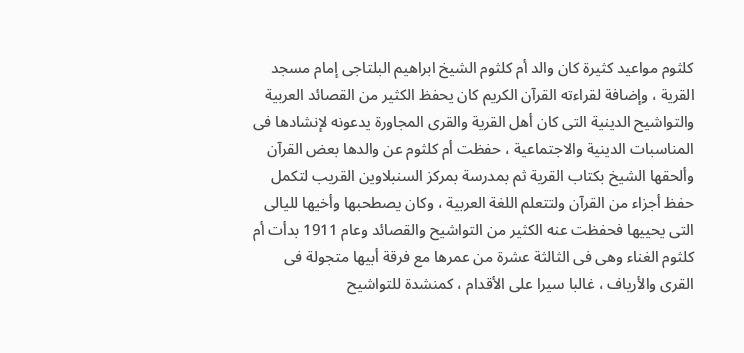كلثوم مواعيد كثيرة كان والد أم كلثوم الشيخ ابراهيم البلتاجى إمام مسجد القرية ، وإضافة لقراءته القرآن الكريم كان يحفظ الكثير من القصائد العربية والتواشيح الدينية التى كان أهل القرية والقرى المجاورة يدعونه لإنشادها فى المناسبات الدينية والاجتماعية ، حفظت أم كلثوم عن والدها بعض القرآن وألحقها الشيخ بكتاب القرية ثم بمدرسة بمركز السنبلاوين القريب لتكمل حفظ أجزاء من القرآن ولتتعلم اللغة العربية ، وكان يصطحبها وأخيها لليالى التى يحييها فحفظت عنه الكثير من التواشيح والقصائد وعام 1911 بدأت أم كلثوم الغناء وهى فى الثالثة عشرة من عمرها مع فرقة أبيها متجولة فى القرى والأرياف ، غالبا سيرا على الأقدام ، كمنشدة للتواشيح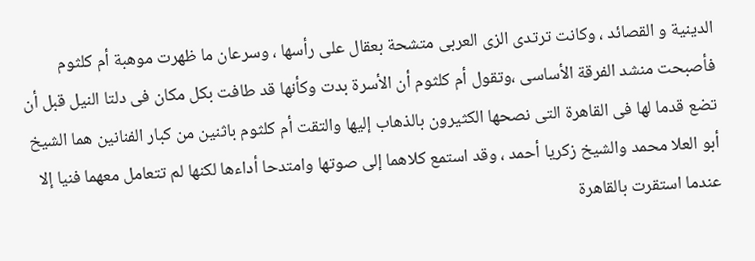الدينية و القصائد ، وكانت ترتدى الزى العربى متشحة بعقال على رأسها ، وسرعان ما ظهرت موهبة أم كلثوم فأصبحت منشد الفرقة الأساسى ،وتقول أم كلثوم أن الأسرة بدت وكأنها قد طافت بكل مكان فى دلتا النيل قبل أن تضع قدما لها فى القاهرة التى نصحها الكثيرون بالذهاب إليها والتقت أم كلثوم باثنين من كبار الفنانين هما الشيخ أبو العلا محمد والشيخ زكريا أحمد ، وقد استمع كلاهما إلى صوتها وامتدحا أداءها لكنها لم تتعامل معهما فنيا إلا عندما استقرت بالقاهرة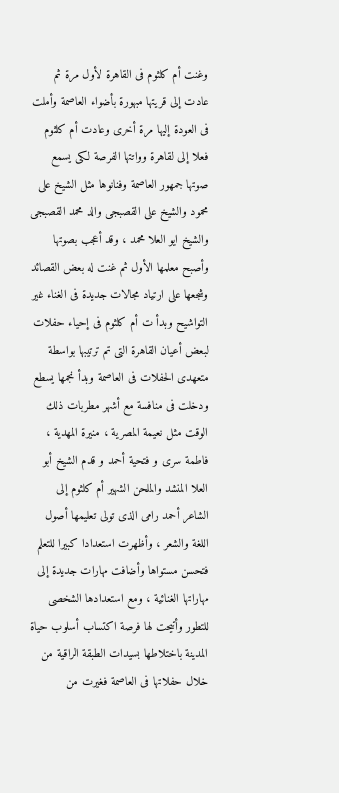وغنت أم كلثوم فى القاهرة لأول مرة ثم عادت إلى قريتها مبهورة بأضواء العاصمة وأملت فى العودة إليها مرة أخرى وعادت أم كلثوم فعلا إلى لقاهرة وواتتها الفرصة لكى يسمع صوتها جمهور العاصمة وفنانوها مثل الشيخ على محمود والشيخ على القصبجى والد محمد القصبجى والشيخ ايو العلا محمد ، وقد أعجب بصوتها وأصبح معلمها الأول ثم غنت له بعض القصائد وشجعها على ارتياد مجالات جديدة فى الغناء غير التواشيح وبدأ ت أم كلثوم فى إحياء حفلات لبعض أعيان القاهرة التى تم ترتيبها بواسطة متعهدى الحفلات فى العاصمة وبدأ نجمها يسطع ودخلت فى منافسة مع أشهر مطربات ذلك الوقت مثل نعيمة المصرية ، منيرة المهدية ، فاطمة سرى و فتحية أحمد و قدم الشيخ أبو العلا المنشد والملحن الشهير أم كلثوم إلى الشاعر أحمد رامى الذى تولى تعليمها أصول اللغة والشعر ، وأظهرت استعدادا كبيرا للتعلم فتحسن مستواها وأضافت مهارات جديدة إلى مهاراتها الغنائية ، ومع استعدادها الشخصى للتطور وأتيحت لها فرصة اكتساب أسلوب حياة المدينة باختلاطها بسيدات الطبقة الراقية من خلال حفلاتها فى العاصمة فغيرت من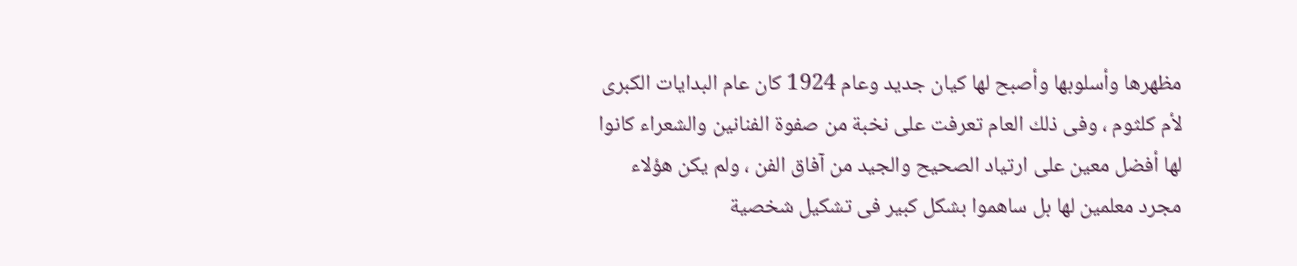مظهرها وأسلوبها وأصبح لها كيان جديد وعام 1924 كان عام البدايات الكبرى لأم كلثوم ، وفى ذلك العام تعرفت على نخبة من صفوة الفنانين والشعراء كانوا لها أفضل معين على ارتياد الصحيح والجيد من آفاق الفن ، ولم يكن هؤلاء مجرد معلمين لها بل ساهموا بشكل كبير فى تشكيل شخصية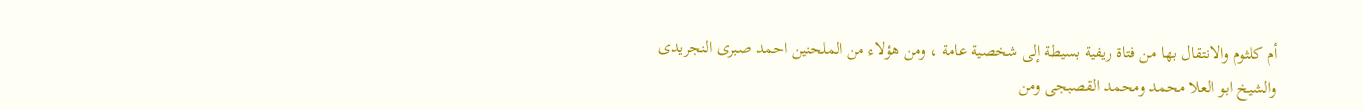أم كلثوم والانتقال بها من فتاة ريفية بسيطة إلى شخصية عامة ، ومن هؤلاء من الملحنين احمد صبرى النجريدى والشيخ ابو العلا محمد ومحمد القصبجى ومن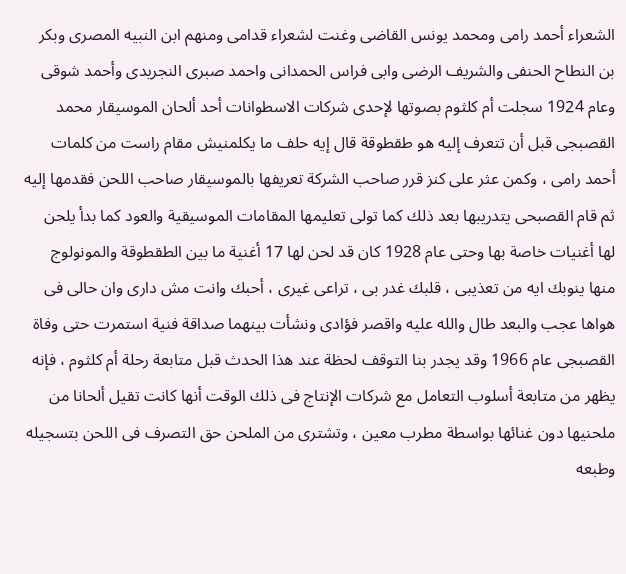الشعراء أحمد رامى ومحمد يونس القاضى وغنت لشعراء قدامى ومنهم ابن النبيه المصرى وبكر بن النطاح الحنفى والشريف الرضى وابى فراس الحمدانى واحمد صبرى النجريدى وأحمد شوقى وعام 1924 سجلت أم كلثوم بصوتها لإحدى شركات الاسطوانات أحد ألحان الموسيقار محمد القصبجى قبل أن تتعرف إليه هو طقطوقة قال إيه حلف ما يكلمنيش مقام راست من كلمات أحمد رامى ، وكمن عثر على كنز قرر صاحب الشركة تعريفها بالموسيقار صاحب اللحن فقدمها إليه ثم قام القصبحى يتدريبها بعد ذلك كما تولى تعليمها المقامات الموسيقية والعود كما بدأ يلحن لها أغنيات خاصة بها وحتى عام 1928 كان قد لحن لها 17 أغنية ما بين الطقطوقة والمونولوج منها ينوبك ايه من تعذيبى ، قلبك غدر بى ، تراعى غيرى ، أحبك وانت مش دارى وان حالى فى هواها عجب والبعد طال والله عليه واقصر فؤادى ونشأت بينهما صداقة فنية استمرت حتى وفاة القصبجى عام 1966 وقد يجدر بنا التوقف لحظة عند هذا الحدث قبل متابعة رحلة أم كلثوم ، فإنه يظهر من متابعة أسلوب التعامل مع شركات الإنتاج فى ذلك الوقت أنها كانت تقيل ألحانا من ملحنيها دون غنائها بواسطة مطرب معين ، وتشترى من الملحن حق التصرف فى اللحن بتسجيله وطبعه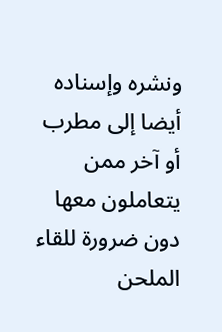ونشره وإسناده أيضا إلى مطرب أو آخر ممن يتعاملون معها دون ضرورة للقاء الملحن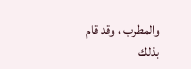والمطرب ، وقد قام بذلك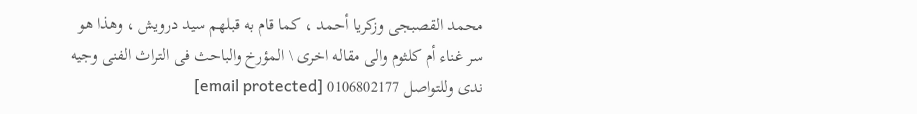محمد القصبجى وزكريا أحمد ، كما قام به قبلهم سيد درويش ، وهذا هو سر غناء أم كلثوم والى مقاله اخرى \ المؤرخ والباحث فى التراث الفنى وجيه ندى وللتواصل 0106802177 [email protected]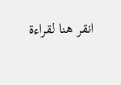انقر هنا لقراءة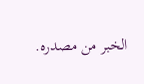الخبر من مصدره.